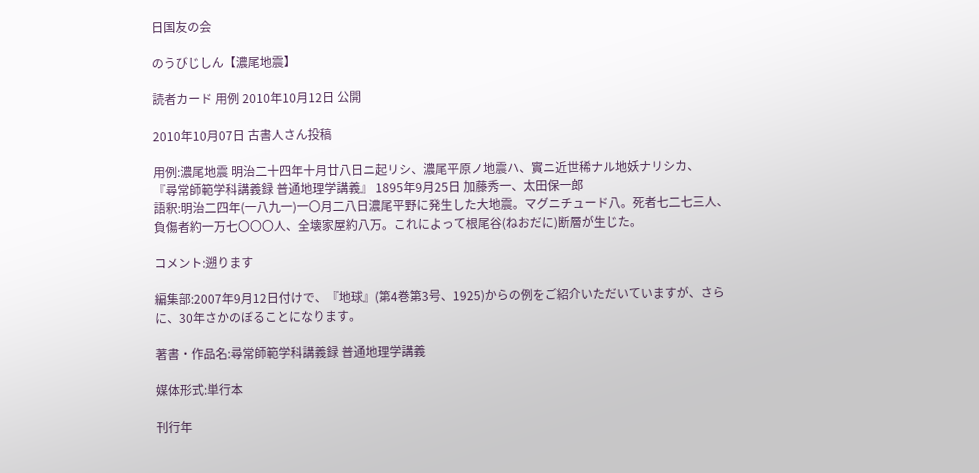日国友の会

のうびじしん【濃尾地震】

読者カード 用例 2010年10月12日 公開

2010年10月07日 古書人さん投稿

用例:濃尾地震 明治二十四年十月廿八日ニ起リシ、濃尾平原ノ地震ハ、實ニ近世稀ナル地妖ナリシカ、
『尋常師範学科講義録 普通地理学講義』 1895年9月25日 加藤秀一、太田保一郎
語釈:明治二四年(一八九一)一〇月二八日濃尾平野に発生した大地震。マグニチュード八。死者七二七三人、負傷者約一万七〇〇〇人、全壊家屋約八万。これによって根尾谷(ねおだに)断層が生じた。

コメント:遡ります

編集部:2007年9月12日付けで、『地球』(第4巻第3号、1925)からの例をご紹介いただいていますが、さらに、30年さかのぼることになります。

著書・作品名:尋常師範学科講義録 普通地理学講義

媒体形式:単行本

刊行年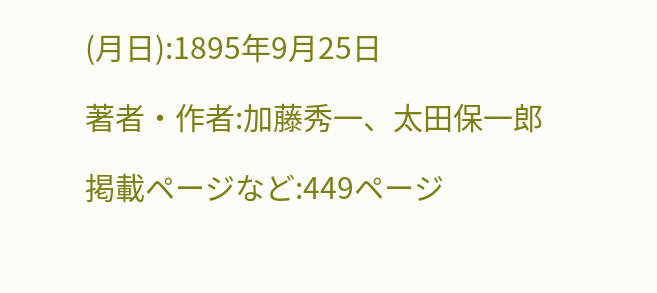(月日):1895年9月25日

著者・作者:加藤秀一、太田保一郎

掲載ページなど:449ページ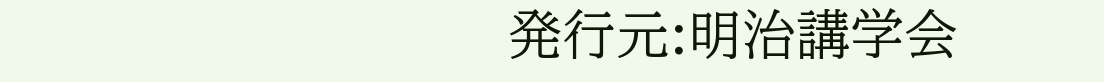発行元:明治講学会